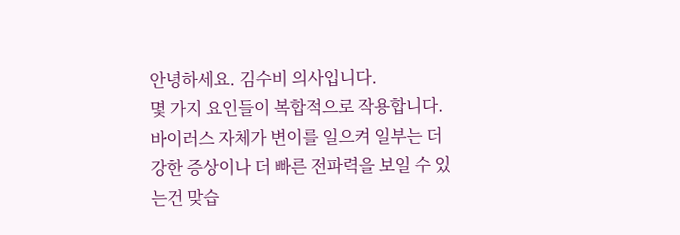안녕하세요. 김수비 의사입니다.
몇 가지 요인들이 복합적으로 작용합니다. 바이러스 자체가 변이를 일으켜 일부는 더 강한 증상이나 더 빠른 전파력을 보일 수 있는건 맞습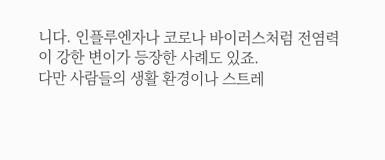니다. 인플루엔자나 코로나 바이러스처럼 전염력이 강한 변이가 등장한 사례도 있죠.
다만 사람들의 생활 환경이나 스트레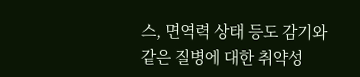스, 면역력 상태 등도 감기와 같은 질병에 대한 취약성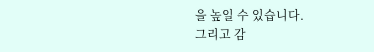을 높일 수 있습니다.
그리고 감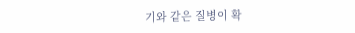기와 같은 질병이 확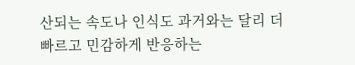산되는 속도나 인식도 과거와는 달리 더 빠르고 민감하게 반응하는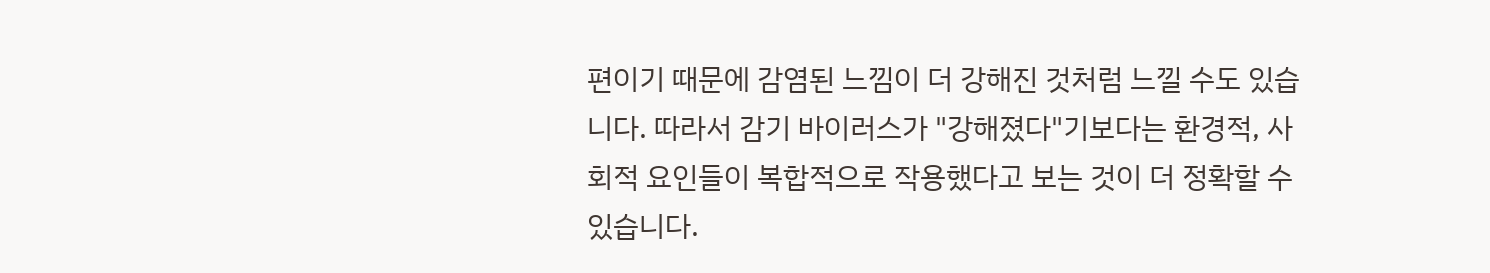편이기 때문에 감염된 느낌이 더 강해진 것처럼 느낄 수도 있습니다. 따라서 감기 바이러스가 "강해졌다"기보다는 환경적, 사회적 요인들이 복합적으로 작용했다고 보는 것이 더 정확할 수 있습니다.